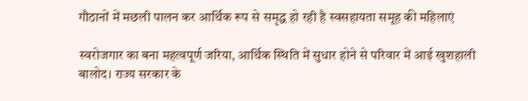गौठानों में मछली पालन कर आर्थिक रूप से समृद्ध हो रही है स्वसहायता समूह की महिलाएं

स्वरोजगार का बना महत्वपूर्ण जरिया, आर्थिक स्थिति में सुधार होने से परिवार में आई खुशहाली
बालोद। राज्य सरकार के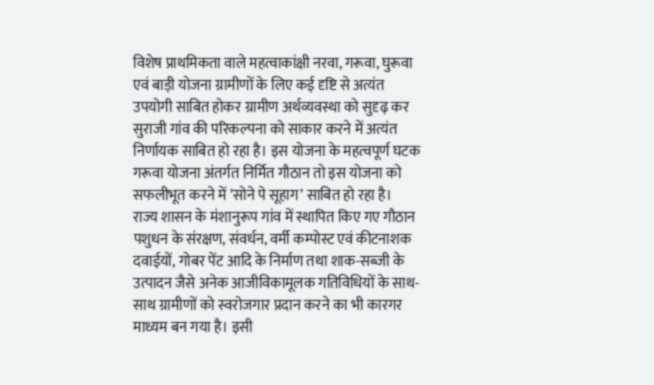विशेष प्राथमिकता वाले महत्वाकांक्षी नरवा, गरूवा, घुरूवा एवं बाड़ी योजना ग्रामीणों के लिए कई दृष्टि से अत्यंत उपयोगी साबित होकर ग्रामीण अर्थव्यवस्था को सुदृढ़ कर सुराजी गांव की परिकल्पना को साकार करने में अत्यंत निर्णायक साबित हो रहा है। इस योजना के महत्वपूर्ण घटक गरूवा योजना अंतर्गत निर्मित गौठान तो इस योजना को सफलीभूत करने में ’सोने पे सूहाग’ साबित हो रहा है।
राज्य शासन के मंशानुरूप गांव में स्थापित किए गए गौठान पशुधन के संरक्षण, संवर्धन, वर्मी कम्पोस्ट एवं कीटनाशक दवाईयों, गोबर पेंट आदि के निर्माण तथा शाक-सब्जी के उत्पादन जैसे अनेक आजीविकामूलक गतिविधियों के साथ-साथ ग्रामीणों को स्वरोजगार प्रदान करने का भी कारगर माध्यम बन गया है। इसी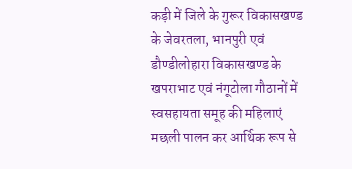कड़ी में जिले के गुरूर विकासखण्ड के जेवरतला, भानपुरी एवं डौण्डीलोहारा विकासखण्ड के खपराभाट एवं नंगूटोला गौठानों में स्वसहायता समूह की महिलाएं मछली पालन कर आर्थिक रूप से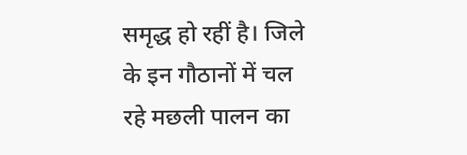समृद्ध हो रहीं है। जिले के इन गौठानों में चल रहे मछली पालन का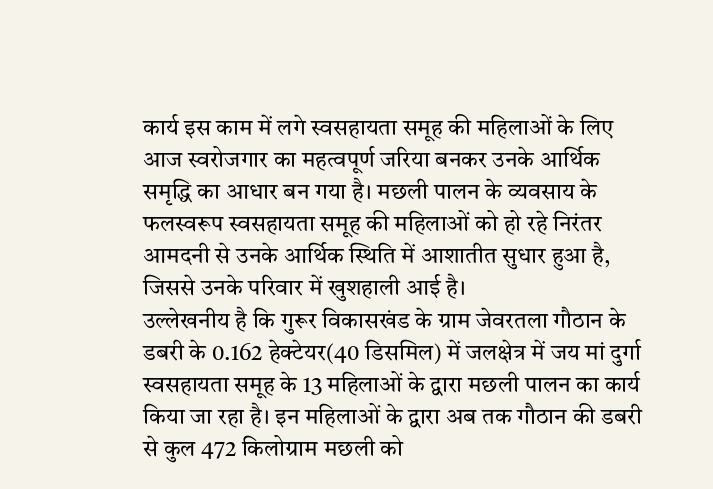कार्य इस काम में लगे स्वसहायता समूह की महिलाओं के लिए आज स्वरोजगार का महत्वपूर्ण जरिया बनकर उनके आर्थिक समृद्धि का आधार बन गया है। मछली पालन के व्यवसाय के फलस्वरूप स्वसहायता समूह की महिलाओं को हो रहे निरंतर आमदनी से उनके आर्थिक स्थिति में आशातीत सुधार हुआ है, जिससे उनके परिवार में खुशहाली आई है।
उल्लेखनीय है कि गुरूर विकासखंड के ग्राम जेवरतला गौठान के डबरी के 0.162 हेक्टेयर(40 डिसमिल) में जलक्षेत्र में जय मां दुर्गा स्वसहायता समूह के 13 महिलाओं के द्वारा मछली पालन का कार्य किया जा रहा है। इन महिलाओं के द्वारा अब तक गौठान की डबरी से कुल 472 किलोग्राम मछली को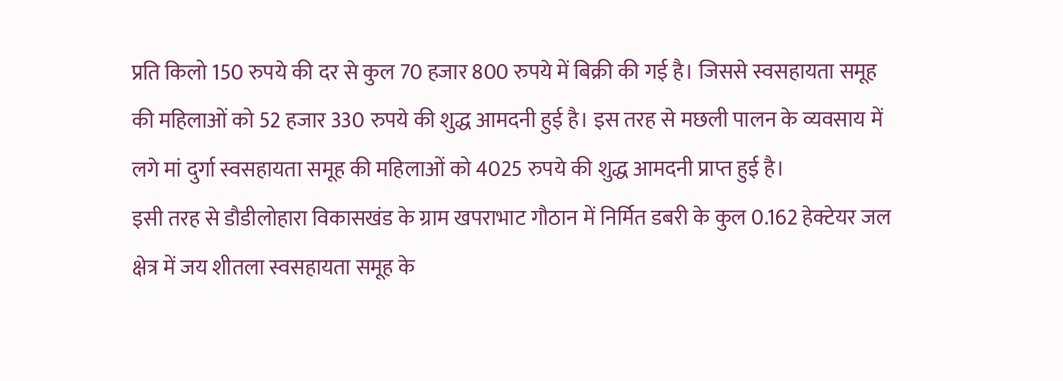प्रति किलो 150 रुपये की दर से कुल 70 हजार 800 रुपये में बिक्री की गई है। जिससे स्वसहायता समूह की महिलाओं को 52 हजार 330 रुपये की शुद्ध आमदनी हुई है। इस तरह से मछली पालन के व्यवसाय में लगे मां दुर्गा स्वसहायता समूह की महिलाओं को 4025 रुपये की शुद्ध आमदनी प्राप्त हुई है।
इसी तरह से डौडीलोहारा विकासखंड के ग्राम खपराभाट गौठान में निर्मित डबरी के कुल 0.162 हेक्टेयर जल क्षेत्र में जय शीतला स्वसहायता समूह के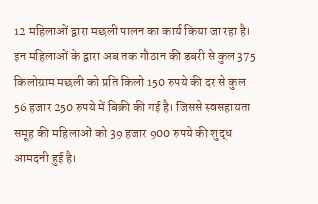12 महिलाओं द्वारा मछली पालन का कार्य किया जा रहा है। इन महिलाओं के द्वारा अब तक गौठान की डबरी से कुल 375 किलोग्राम मछली को प्रति किलो 150 रुपये की दर से कुल 56 हजार 250 रुपये में बिक्री की गई है। जिससे स्वसहायता समूह की महिलाओं को 39 हजार 900 रुपये की शुद्ध आमदनी हुई है।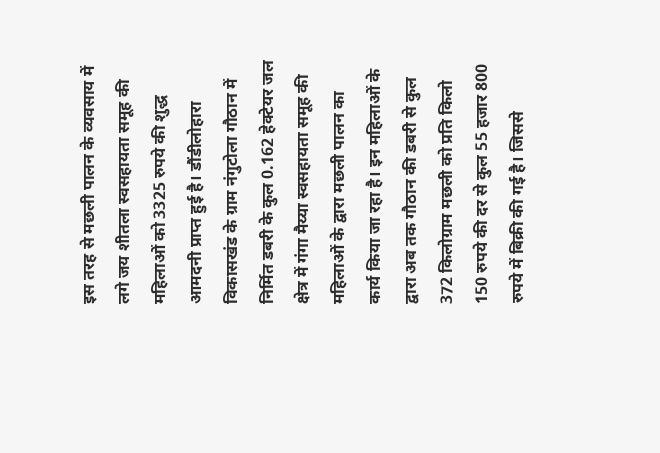इस तरह से मछली पालन के व्यवसाय में लगे जय शीतला स्वसहायता समूह की महिलाओं को 3325 रुपये की शुद्ध आमदनी प्राप्त हुई है। डौंडीलोहारा विकासखंड के ग्राम नंगुटोला गौठान में निर्मित डबरी के कुल 0.162 हेक्टेयर जल क्षेत्र में गंगा मैय्या स्वसहायता समूह की महिलाओं के द्वारा मछली पालन का कार्य किया जा रहा है। इन महिलाओं के द्वारा अब तक गौठान की डबरी से कुल 372 किलोग्राम मछली को प्रति किलो 150 रुपये की दर से कुल 55 हजार 800 रुपये में बिक्री की गई है। जिससे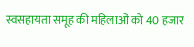स्वसहायता समूह की महिलाओं को 40 हजार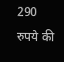290 रुपये की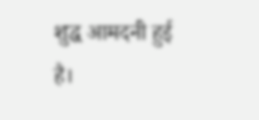शुद्ध आमदनी हुई है।